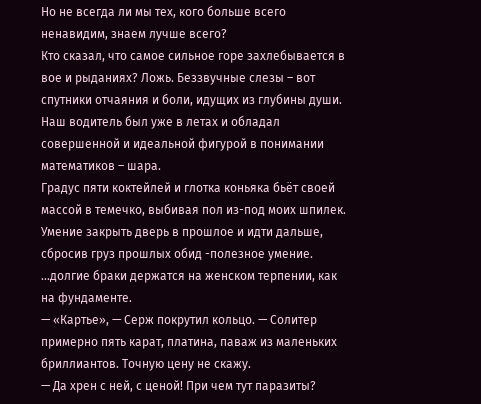Но не всегда ли мы тех, кого больше всего ненавидим, знаем лучше всего?
Кто сказал, что самое сильное горе захлебывается в вое и рыданиях? Ложь. Беззвучные слезы – вот спутники отчаяния и боли, идущих из глубины души.
Наш водитель был уже в летах и обладал совершенной и идеальной фигурой в понимании математиков – шара.
Градус пяти коктейлей и глотка коньяка бьёт своей массой в темечко, выбивая пол из-под моих шпилек.
Умение закрыть дверь в прошлое и идти дальше, сбросив груз прошлых обид -полезное умение.
...долгие браки держатся на женском терпении, как на фундаменте.
— «Картье», — Серж покрутил кольцо. — Солитер примерно пять карат, платина, паваж из маленьких бриллиантов. Точную цену не скажу.
— Да хрен с ней, с ценой! При чем тут паразиты?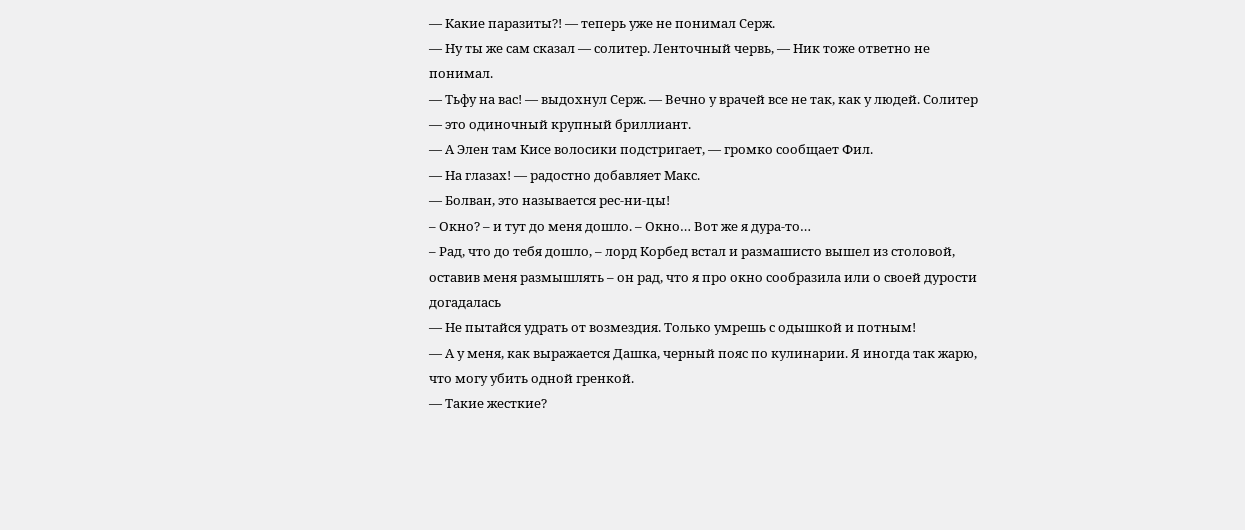— Какие паразиты?! — теперь уже не понимал Серж.
— Ну ты же сам сказал — солитер. Ленточный червь, — Ник тоже ответно не понимал.
— Тьфу на вас! — выдохнул Серж. — Вечно у врачей все не так, как у людей. Солитер — это одиночный крупный бриллиант.
— А Элен там Кисе волосики подстригает, — громко сообщает Фил.
— На глазах! — радостно добавляет Макс.
— Болван, это называется рес-ни-цы!
– Окно? – и тут до меня дошло. – Окно… Вот же я дура-то…
– Рад, что до тебя дошло, – лорд Корбед встал и размашисто вышел из столовой, оставив меня размышлять – он рад, что я про окно сообразила или о своей дурости догадалась
— Не пытайся удрать от возмездия. Только умрешь с одышкой и потным!
— А у меня, как выражается Дашка, черный пояс по кулинарии. Я иногда так жарю, что могу убить одной гренкой.
— Такие жесткие?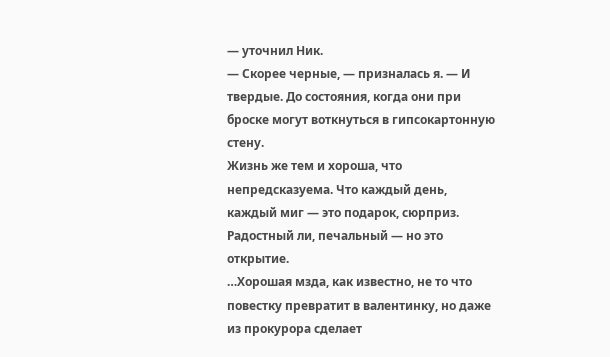— уточнил Ник.
— Скорее черные, — призналась я. — И твердые. До состояния, когда они при броске могут воткнуться в гипсокартонную стену.
Жизнь же тем и хороша, что непредсказуема. Что каждый день, каждый миг — это подарок, сюрприз. Радостный ли, печальный — но это открытие.
…Хорошая мзда, как известно, не то что повестку превратит в валентинку, но даже из прокурора сделает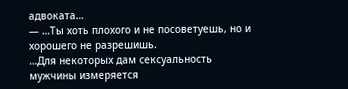адвоката…
— …Ты хоть плохого и не посоветуешь, но и хорошего не разрешишь.
…Для некоторых дам сексуальность мужчины измеряется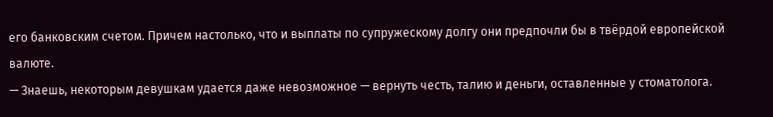его банковским счетом. Причем настолько, что и выплаты по супружескому долгу они предпочли бы в твёрдой европейской валюте.
— Знаешь, некоторым девушкам удается даже невозможное — вернуть честь, талию и деньги, оставленные у стоматолога.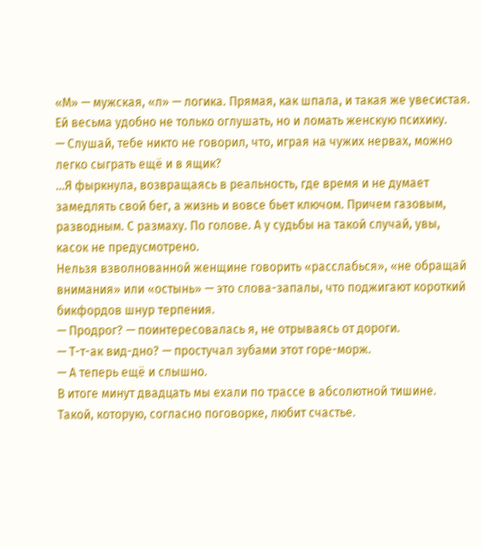«М» — мужская, «л» — логика. Прямая, как шпала, и такая же увесистая. Ей весьма удобно не только оглушать, но и ломать женскую психику.
— Слушай, тебе никто не говорил, что, играя на чужих нервах, можно легко сыграть ещё и в ящик?
…Я фыркнула, возвращаясь в реальность, где время и не думает замедлять свой бег, а жизнь и вовсе бьет ключом. Причем газовым, разводным. С размаху. По голове. А у судьбы на такой случай, увы, касок не предусмотрено.
Нельзя взволнованной женщине говорить «расслабься», «не обращай внимания» или «остынь» — это слова-запалы, что поджигают короткий бикфордов шнур терпения.
— Продрог? — поинтересовалась я, не отрываясь от дороги.
— Т-т-ак вид-дно? — простучал зубами этот горе-морж.
— А теперь ещё и слышно.
В итоге минут двадцать мы ехали по трассе в абсолютной тишине. Такой, которую, согласно поговорке, любит счастье.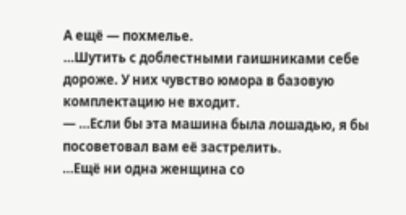А ещё — похмелье.
…Шутить с доблестными гаишниками себе дороже. У них чувство юмора в базовую комплектацию не входит.
— …Если бы эта машина была лошадью, я бы посоветовал вам её застрелить.
…Ещё ни одна женщина со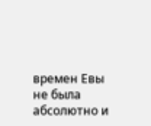времен Евы не была абсолютно и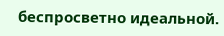беспросветно идеальной.